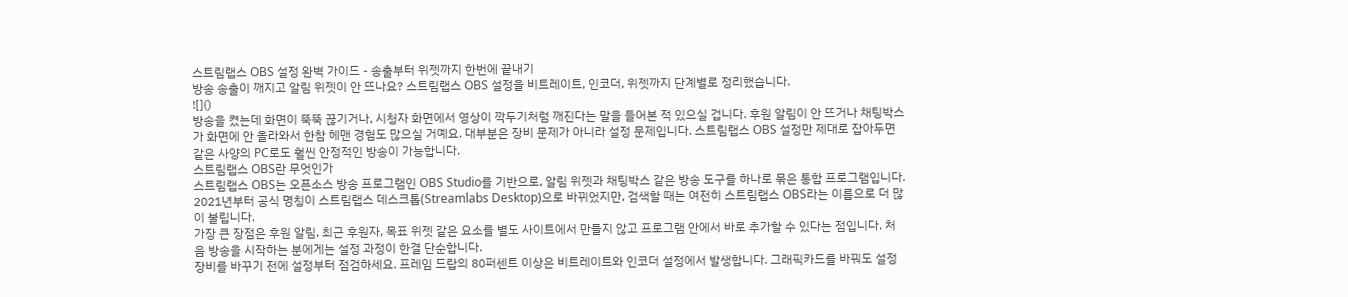스트림랩스 OBS 설정 완벽 가이드 - 송출부터 위젯까지 한번에 끝내기
방송 송출이 깨지고 알림 위젯이 안 뜨나요? 스트림랩스 OBS 설정을 비트레이트, 인코더, 위젯까지 단계별로 정리했습니다.
![]()
방송을 켰는데 화면이 뚝뚝 끊기거나, 시청자 화면에서 영상이 깍두기처럼 깨진다는 말을 들어본 적 있으실 겁니다. 후원 알림이 안 뜨거나 채팅박스가 화면에 안 올라와서 한참 헤맨 경험도 많으실 거예요. 대부분은 장비 문제가 아니라 설정 문제입니다. 스트림랩스 OBS 설정만 제대로 잡아두면 같은 사양의 PC로도 훨씬 안정적인 방송이 가능합니다.
스트림랩스 OBS란 무엇인가
스트림랩스 OBS는 오픈소스 방송 프로그램인 OBS Studio를 기반으로, 알림 위젯과 채팅박스 같은 방송 도구를 하나로 묶은 통합 프로그램입니다. 2021년부터 공식 명칭이 스트림랩스 데스크톱(Streamlabs Desktop)으로 바뀌었지만, 검색할 때는 여전히 스트림랩스 OBS라는 이름으로 더 많이 불립니다.
가장 큰 장점은 후원 알림, 최근 후원자, 목표 위젯 같은 요소를 별도 사이트에서 만들지 않고 프로그램 안에서 바로 추가할 수 있다는 점입니다. 처음 방송을 시작하는 분에게는 설정 과정이 한결 단순합니다.
장비를 바꾸기 전에 설정부터 점검하세요. 프레임 드랍의 80퍼센트 이상은 비트레이트와 인코더 설정에서 발생합니다. 그래픽카드를 바꿔도 설정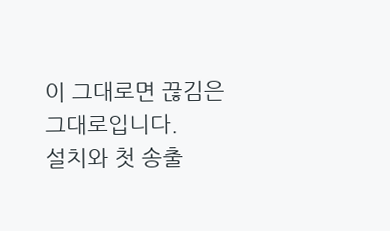이 그대로면 끊김은 그대로입니다.
설치와 첫 송출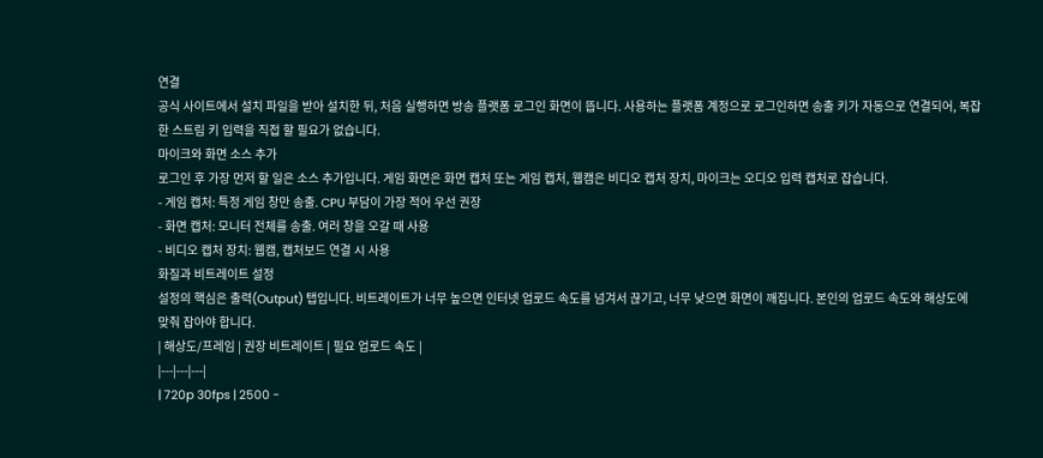연결
공식 사이트에서 설치 파일을 받아 설치한 뒤, 처음 실행하면 방송 플랫폼 로그인 화면이 뜹니다. 사용하는 플랫폼 계정으로 로그인하면 송출 키가 자동으로 연결되어, 복잡한 스트림 키 입력을 직접 할 필요가 없습니다.
마이크와 화면 소스 추가
로그인 후 가장 먼저 할 일은 소스 추가입니다. 게임 화면은 화면 캡처 또는 게임 캡처, 웹캠은 비디오 캡처 장치, 마이크는 오디오 입력 캡처로 잡습니다.
- 게임 캡처: 특정 게임 창만 송출. CPU 부담이 가장 적어 우선 권장
- 화면 캡처: 모니터 전체를 송출. 여러 창을 오갈 때 사용
- 비디오 캡처 장치: 웹캠, 캡처보드 연결 시 사용
화질과 비트레이트 설정
설정의 핵심은 출력(Output) 탭입니다. 비트레이트가 너무 높으면 인터넷 업로드 속도를 넘겨서 끊기고, 너무 낮으면 화면이 깨집니다. 본인의 업로드 속도와 해상도에 맞춰 잡아야 합니다.
| 해상도/프레임 | 권장 비트레이트 | 필요 업로드 속도 |
|---|---|---|
| 720p 30fps | 2500 -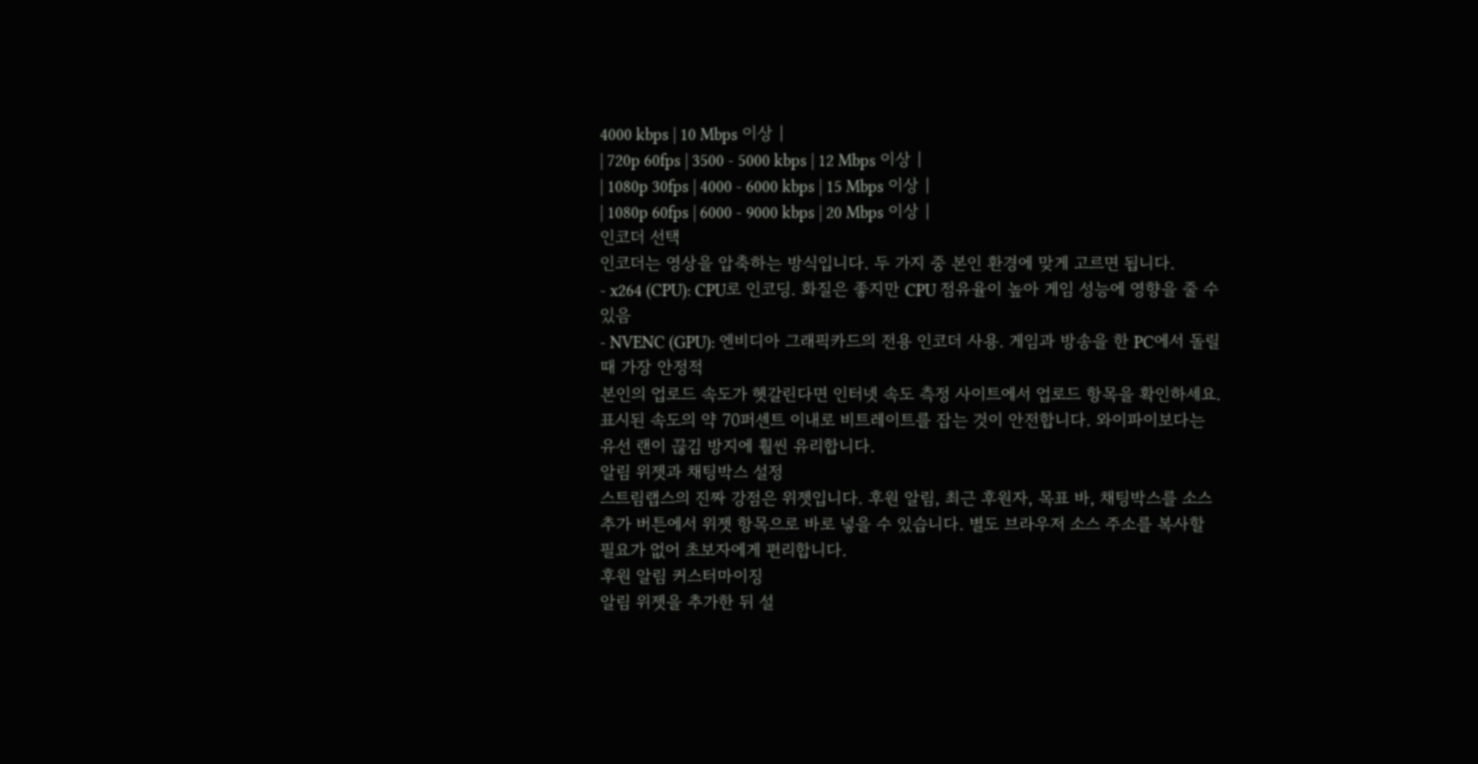4000 kbps | 10 Mbps 이상 |
| 720p 60fps | 3500 - 5000 kbps | 12 Mbps 이상 |
| 1080p 30fps | 4000 - 6000 kbps | 15 Mbps 이상 |
| 1080p 60fps | 6000 - 9000 kbps | 20 Mbps 이상 |
인코더 선택
인코더는 영상을 압축하는 방식입니다. 두 가지 중 본인 환경에 맞게 고르면 됩니다.
- x264 (CPU): CPU로 인코딩. 화질은 좋지만 CPU 점유율이 높아 게임 성능에 영향을 줄 수 있음
- NVENC (GPU): 엔비디아 그래픽카드의 전용 인코더 사용. 게임과 방송을 한 PC에서 돌릴 때 가장 안정적
본인의 업로드 속도가 헷갈린다면 인터넷 속도 측정 사이트에서 업로드 항목을 확인하세요. 표시된 속도의 약 70퍼센트 이내로 비트레이트를 잡는 것이 안전합니다. 와이파이보다는 유선 랜이 끊김 방지에 훨씬 유리합니다.
알림 위젯과 채팅박스 설정
스트림랩스의 진짜 강점은 위젯입니다. 후원 알림, 최근 후원자, 목표 바, 채팅박스를 소스 추가 버튼에서 위젯 항목으로 바로 넣을 수 있습니다. 별도 브라우저 소스 주소를 복사할 필요가 없어 초보자에게 편리합니다.
후원 알림 커스터마이징
알림 위젯을 추가한 뒤 설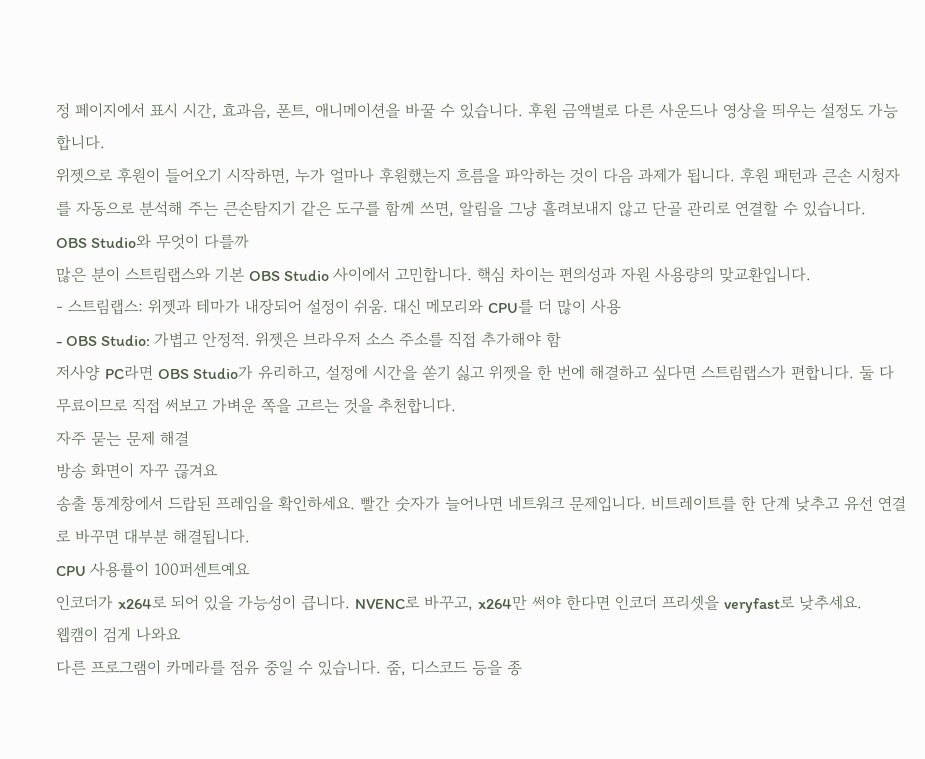정 페이지에서 표시 시간, 효과음, 폰트, 애니메이션을 바꿀 수 있습니다. 후원 금액별로 다른 사운드나 영상을 띄우는 설정도 가능합니다.
위젯으로 후원이 들어오기 시작하면, 누가 얼마나 후원했는지 흐름을 파악하는 것이 다음 과제가 됩니다. 후원 패턴과 큰손 시청자를 자동으로 분석해 주는 큰손탐지기 같은 도구를 함께 쓰면, 알림을 그냥 흘려보내지 않고 단골 관리로 연결할 수 있습니다.
OBS Studio와 무엇이 다를까
많은 분이 스트림랩스와 기본 OBS Studio 사이에서 고민합니다. 핵심 차이는 편의성과 자원 사용량의 맞교환입니다.
- 스트림랩스: 위젯과 테마가 내장되어 설정이 쉬움. 대신 메모리와 CPU를 더 많이 사용
- OBS Studio: 가볍고 안정적. 위젯은 브라우저 소스 주소를 직접 추가해야 함
저사양 PC라면 OBS Studio가 유리하고, 설정에 시간을 쏟기 싫고 위젯을 한 번에 해결하고 싶다면 스트림랩스가 편합니다. 둘 다 무료이므로 직접 써보고 가벼운 쪽을 고르는 것을 추천합니다.
자주 묻는 문제 해결
방송 화면이 자꾸 끊겨요
송출 통계창에서 드랍된 프레임을 확인하세요. 빨간 숫자가 늘어나면 네트워크 문제입니다. 비트레이트를 한 단계 낮추고 유선 연결로 바꾸면 대부분 해결됩니다.
CPU 사용률이 100퍼센트예요
인코더가 x264로 되어 있을 가능성이 큽니다. NVENC로 바꾸고, x264만 써야 한다면 인코더 프리셋을 veryfast로 낮추세요.
웹캠이 검게 나와요
다른 프로그램이 카메라를 점유 중일 수 있습니다. 줌, 디스코드 등을 종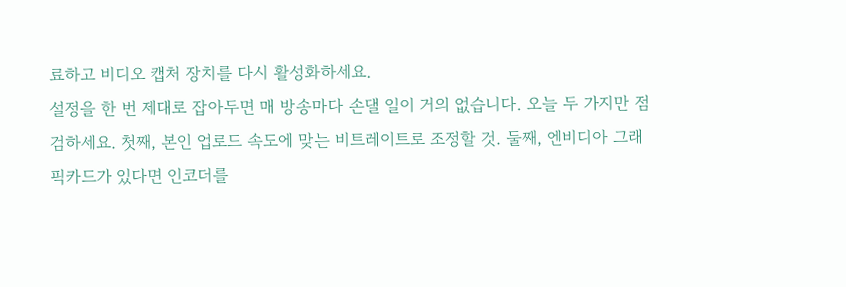료하고 비디오 캡처 장치를 다시 활성화하세요.
설정을 한 번 제대로 잡아두면 매 방송마다 손댈 일이 거의 없습니다. 오늘 두 가지만 점검하세요. 첫째, 본인 업로드 속도에 맞는 비트레이트로 조정할 것. 둘째, 엔비디아 그래픽카드가 있다면 인코더를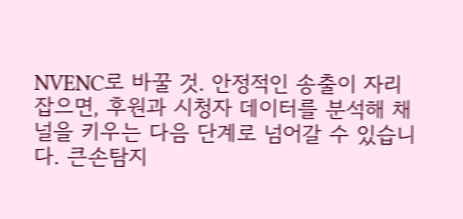NVENC로 바꿀 것. 안정적인 송출이 자리 잡으면, 후원과 시청자 데이터를 분석해 채널을 키우는 다음 단계로 넘어갈 수 있습니다. 큰손탐지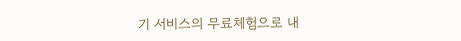기 서비스의 무료체험으로 내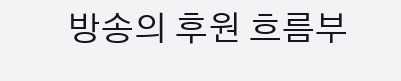방송의 후원 흐름부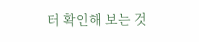터 확인해 보는 것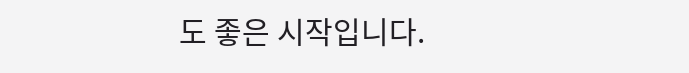도 좋은 시작입니다.